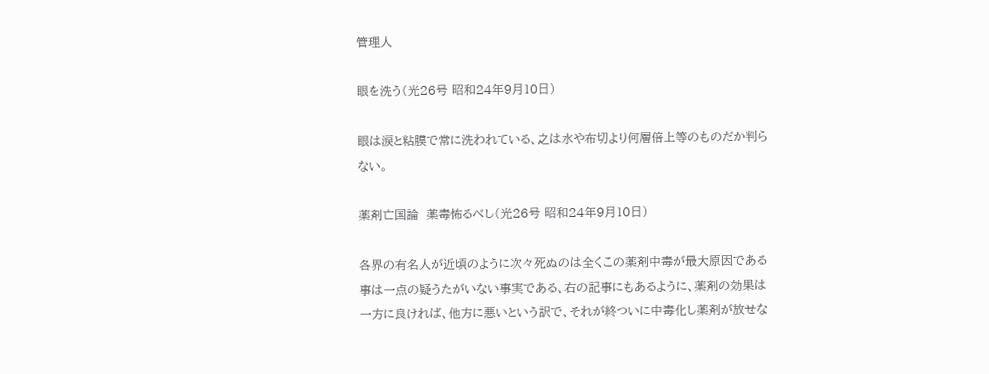管理人

眼を洗う(光26号 昭和24年9月10日)

眼は涙と粘膜で常に洗われている、之は水や布切より何層倍上等のものだか判らない。

薬剤亡国論  薬毒怖るべし(光26号 昭和24年9月10日)

各界の有名人が近頃のように次々死ぬのは全くこの薬剤中毒が最大原因である事は一点の疑うたがいない事実である、右の記事にもあるように、薬剤の効果は一方に良ければ、他方に悪いという訳で、それが終ついに中毒化し薬剤が放せな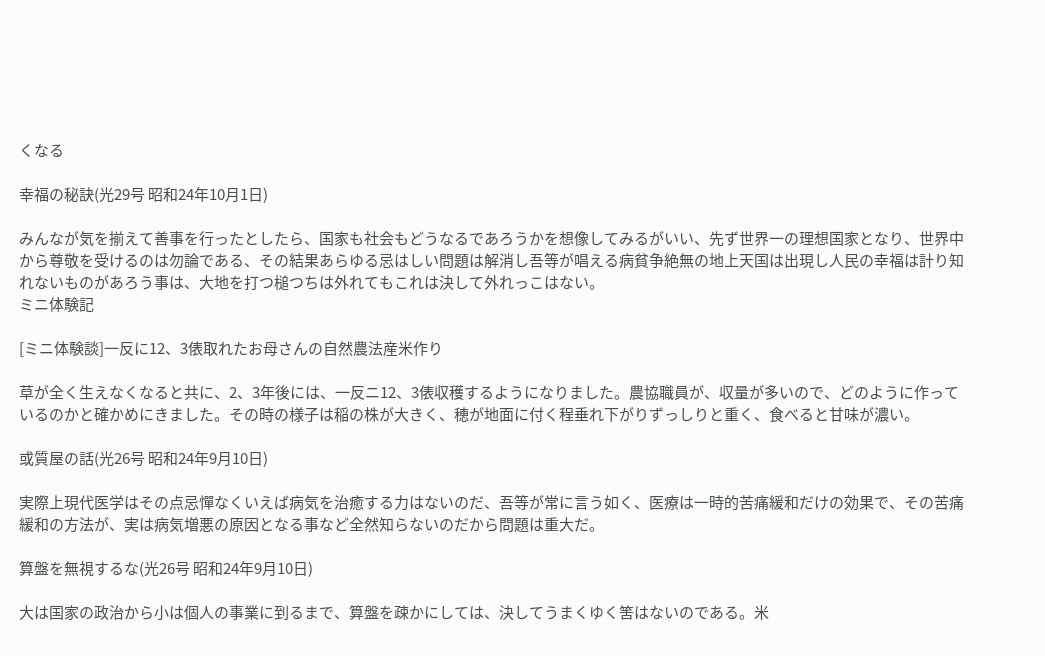くなる

幸福の秘訣(光29号 昭和24年10月1日)

みんなが気を揃えて善事を行ったとしたら、国家も社会もどうなるであろうかを想像してみるがいい、先ず世界一の理想国家となり、世界中から尊敬を受けるのは勿論である、その結果あらゆる忌はしい問題は解消し吾等が唱える病貧争絶無の地上天国は出現し人民の幸福は計り知れないものがあろう事は、大地を打つ槌つちは外れてもこれは決して外れっこはない。
ミニ体験記

[ミニ体験談]一反に12、3俵取れたお母さんの自然農法産米作り

草が全く生えなくなると共に、2、3年後には、一反ニ12、3俵収穫するようになりました。農協職員が、収量が多いので、どのように作っているのかと確かめにきました。その時の様子は稲の株が大きく、穂が地面に付く程垂れ下がりずっしりと重く、食べると甘味が濃い。

或質屋の話(光26号 昭和24年9月10日)

実際上現代医学はその点忌憚なくいえば病気を治癒する力はないのだ、吾等が常に言う如く、医療は一時的苦痛緩和だけの効果で、その苦痛緩和の方法が、実は病気増悪の原因となる事など全然知らないのだから問題は重大だ。

算盤を無視するな(光26号 昭和24年9月10日)

大は国家の政治から小は個人の事業に到るまで、算盤を疎かにしては、決してうまくゆく筈はないのである。米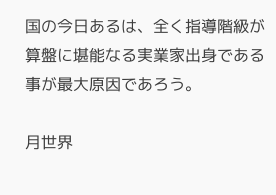国の今日あるは、全く指導階級が算盤に堪能なる実業家出身である事が最大原因であろう。

月世界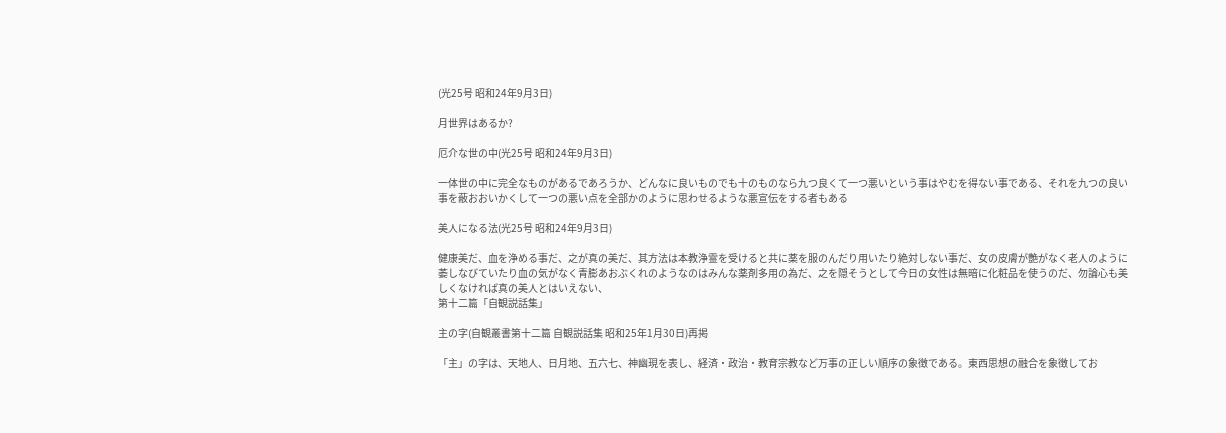(光25号 昭和24年9月3日)

月世界はあるか?

厄介な世の中(光25号 昭和24年9月3日)

一体世の中に完全なものがあるであろうか、どんなに良いものでも十のものなら九つ良くて一つ悪いという事はやむを得ない事である、それを九つの良い事を蔽おおいかくして一つの悪い点を全部かのように思わせるような悪宣伝をする者もある

美人になる法(光25号 昭和24年9月3日)

健康美だ、血を浄める事だ、之が真の美だ、其方法は本教浄霊を受けると共に薬を服のんだり用いたり絶対しない事だ、女の皮膚が艶がなく老人のように萎しなびていたり血の気がなく青膨あおぶくれのようなのはみんな薬剤多用の為だ、之を隠そうとして今日の女性は無暗に化粧品を使うのだ、勿論心も美しくなければ真の美人とはいえない、
第十二篇「自観説話集」

主の字(自観叢書第十二篇 自観説話集 昭和25年1月30日)再掲

「主」の字は、天地人、日月地、五六七、神幽現を表し、経済・政治・教育宗教など万事の正しい順序の象徴である。東西思想の融合を象徴してお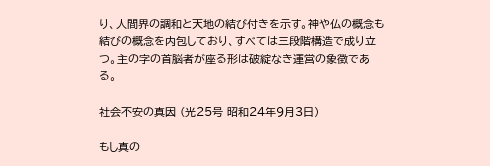り、人間界の調和と天地の結び付きを示す。神や仏の概念も結びの概念を内包しており、すべては三段階構造で成り立つ。主の字の首脳者が座る形は破綻なき運営の象徴である。

社会不安の真因 (光25号 昭和24年9月3日)

もし真の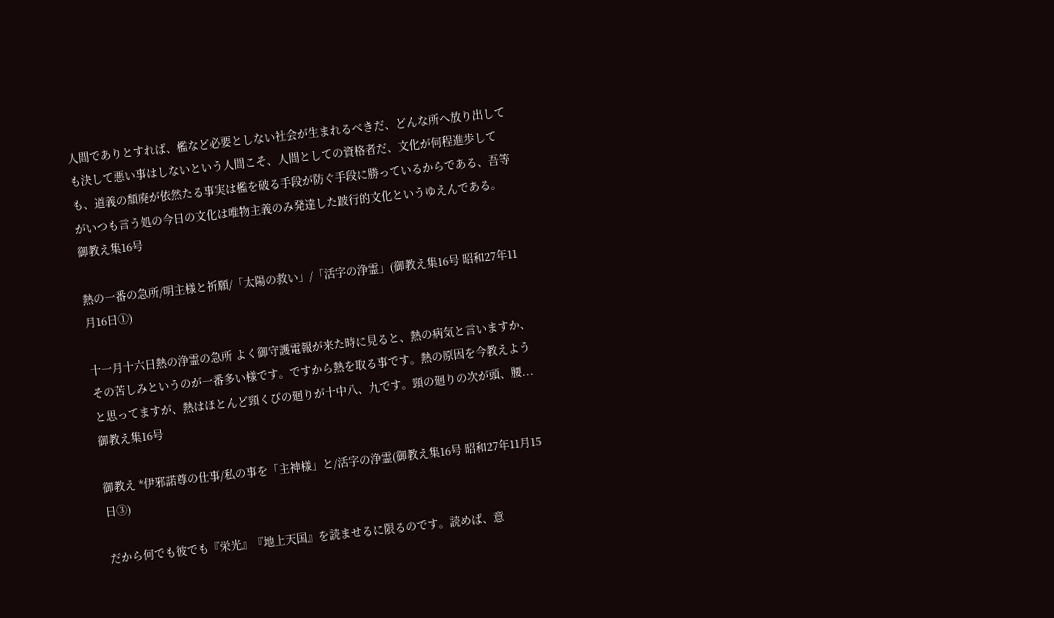人間でありとすれば、檻など必要としない社会が生まれるべきだ、どんな所へ放り出しても決して悪い事はしないという人間こそ、人間としての資格者だ、文化が何程進歩しても、道義の頽廃が依然たる事実は檻を破る手段が防ぐ手段に勝っているからである、吾等がいつも言う処の今日の文化は唯物主義のみ発達した跛行的文化というゆえんである。
御教え集16号

熱の一番の急所/明主様と祈願/「太陽の救い」/「活字の浄霊」(御教え集16号 昭和27年11月16日①)

十一月十六日熱の浄霊の急所 よく御守護電報が来た時に見ると、熱の病気と言いますか、その苦しみというのが一番多い様です。ですから熱を取る事です。熱の原因を今教えようと思ってますが、熱はほとんど頸くびの廻りが十中八、九です。頸の廻りの次が頭、腰...
御教え集16号

御教え *伊邪諾尊の仕事/私の事を「主神様」と/活字の浄霊(御教え集16号 昭和27年11月15日③)

だから何でも彼でも『栄光』『地上天国』を読ませるに限るのです。読めば、意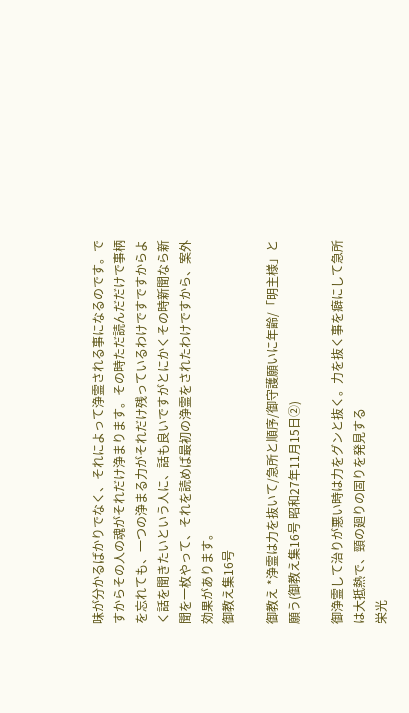味が分かるばかりでなく、それによって浄霊される事になるのです。ですからその人の魂がそれだけ浄まります。その時ただ読んだだけで事柄を忘れても、一つの浄まる力がそれだけ残っているわけですですからよく話を聞きたいという人に、話も良いですがとにかくその時新聞なら新聞を一枚やって、それを読めば最初の浄霊をされたわけですから、案外効果があります。
御教え集16号

御教え *浄霊は力を抜いて/急所と順序/御守護願いに年齢/「明主様」と願う(御教え集16号 昭和27年11月15日②)

御浄霊して治りが悪い時は力をグンと抜く。力を抜く事を癖にして急所は大抵熱で、頸の廻りの固りを発見する
栄光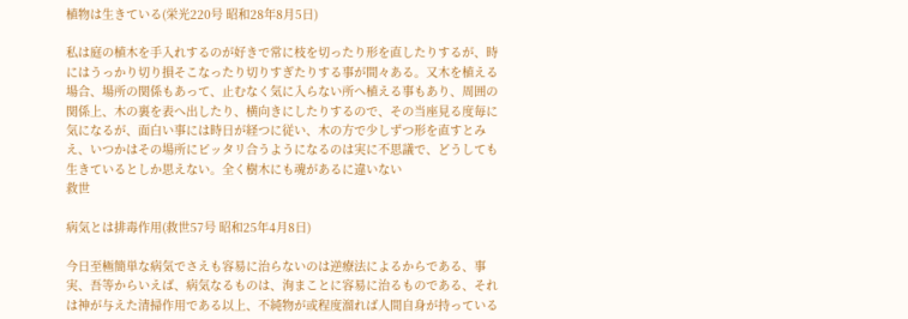植物は生きている(栄光220号 昭和28年8月5日)

私は庭の植木を手入れするのが好きで常に枝を切ったり形を直したりするが、時にはうっかり切り損そこなったり切りすぎたりする事が間々ある。又木を植える場合、場所の関係もあって、止むなく気に入らない所へ植える事もあり、周囲の関係上、木の裏を表へ出したり、横向きにしたりするので、その当座見る度毎に気になるが、面白い事には時日が経つに従い、木の方で少しずつ形を直すとみえ、いつかはその場所にピッタリ合うようになるのは実に不思議で、どうしても生きているとしか思えない。全く樹木にも魂があるに違いない
救世

病気とは排毒作用(救世57号 昭和25年4月8日)

今日至極簡単な病気でさえも容易に治らないのは逆療法によるからである、事実、吾等からいえば、病気なるものは、洵まことに容易に治るものである、それは神が与えた清掃作用である以上、不純物が或程度溜れば人間自身が持っている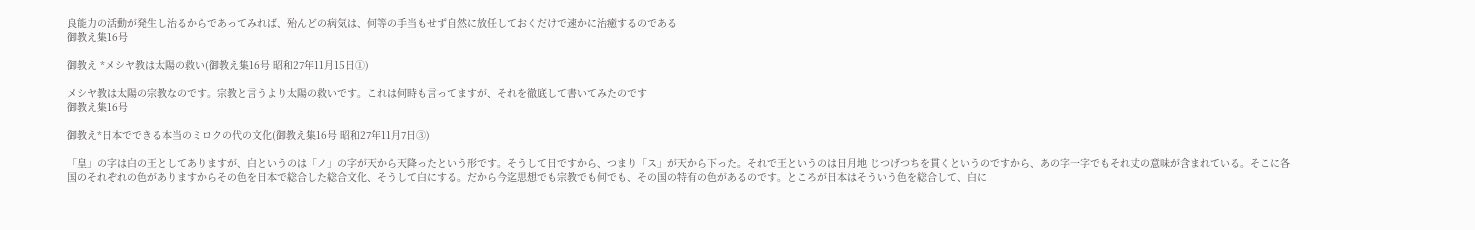良能力の活動が発生し治るからであってみれば、殆んどの病気は、何等の手当もせず自然に放任しておくだけで速かに治癒するのである
御教え集16号

御教え *メシヤ教は太陽の救い(御教え集16号 昭和27年11月15日①)

メシヤ教は太陽の宗教なのです。宗教と言うより太陽の救いです。これは何時も言ってますが、それを徹底して書いてみたのです
御教え集16号

御教え*日本でできる本当のミロクの代の文化(御教え集16号 昭和27年11月7日③)

「皇」の字は白の王としてありますが、白というのは「ノ」の字が天から天降ったという形です。そうして日ですから、つまり「ス」が天から下った。それで王というのは日月地 じつげつちを貫くというのですから、あの字一字でもそれ丈の意味が含まれている。そこに各国のそれぞれの色がありますからその色を日本で総合した総合文化、そうして白にする。だから今迄思想でも宗教でも何でも、その国の特有の色があるのです。ところが日本はそういう色を総合して、白に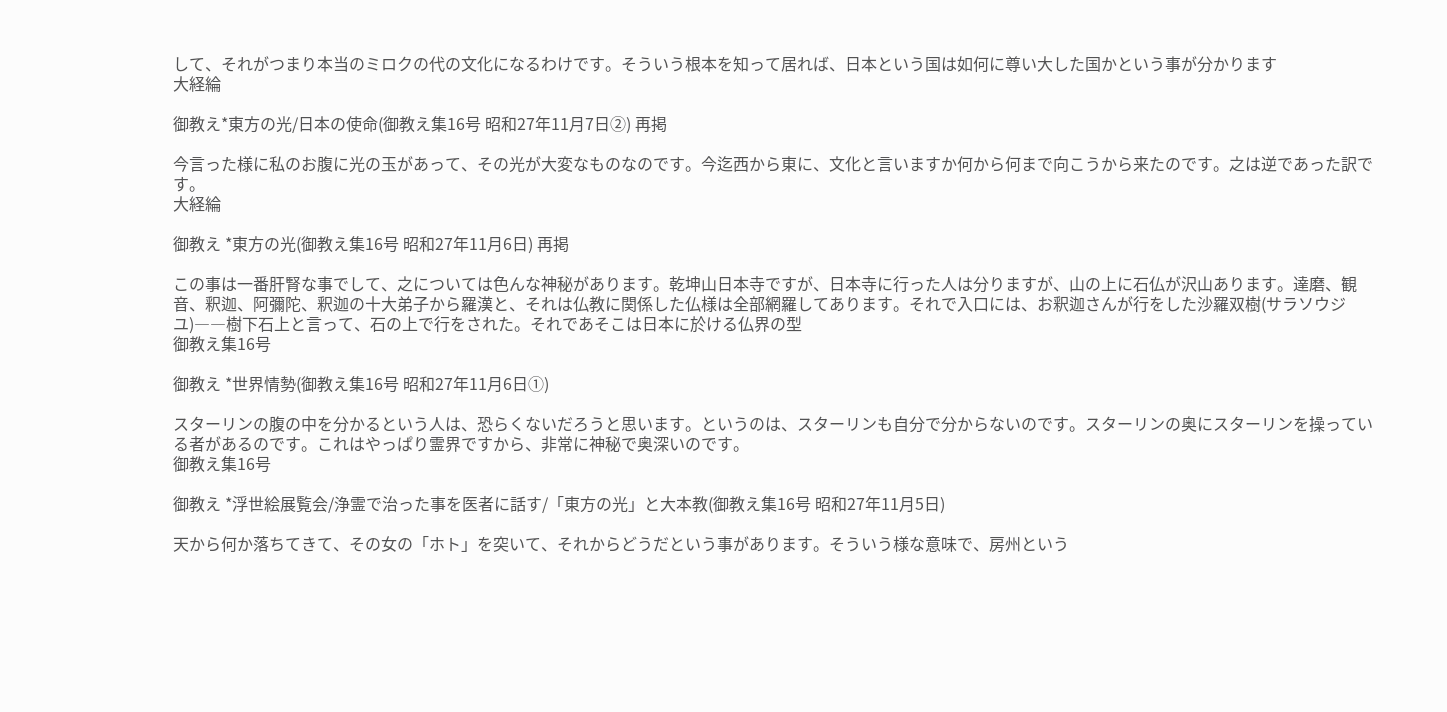して、それがつまり本当のミロクの代の文化になるわけです。そういう根本を知って居れば、日本という国は如何に尊い大した国かという事が分かります
大経綸

御教え*東方の光/日本の使命(御教え集16号 昭和27年11月7日②) 再掲

今言った様に私のお腹に光の玉があって、その光が大変なものなのです。今迄西から東に、文化と言いますか何から何まで向こうから来たのです。之は逆であった訳です。
大経綸

御教え *東方の光(御教え集16号 昭和27年11月6日) 再掲

この事は一番肝腎な事でして、之については色んな神秘があります。乾坤山日本寺ですが、日本寺に行った人は分りますが、山の上に石仏が沢山あります。達磨、観音、釈迦、阿彌陀、釈迦の十大弟子から羅漢と、それは仏教に関係した仏様は全部網羅してあります。それで入口には、お釈迦さんが行をした沙羅双樹(サラソウジユ)――樹下石上と言って、石の上で行をされた。それであそこは日本に於ける仏界の型
御教え集16号

御教え *世界情勢(御教え集16号 昭和27年11月6日①)

スターリンの腹の中を分かるという人は、恐らくないだろうと思います。というのは、スターリンも自分で分からないのです。スターリンの奥にスターリンを操っている者があるのです。これはやっぱり霊界ですから、非常に神秘で奥深いのです。
御教え集16号

御教え *浮世絵展覧会/浄霊で治った事を医者に話す/「東方の光」と大本教(御教え集16号 昭和27年11月5日)

天から何か落ちてきて、その女の「ホト」を突いて、それからどうだという事があります。そういう様な意味で、房州という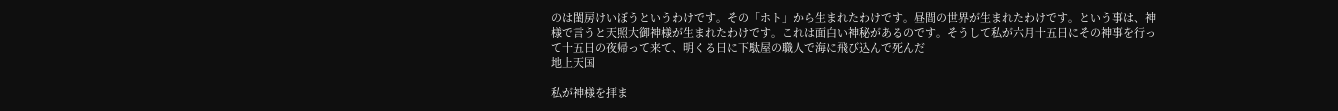のは閨房けいぼうというわけです。その「ホト」から生まれたわけです。昼間の世界が生まれたわけです。という事は、神様で言うと天照大御神様が生まれたわけです。これは面白い神秘があるのです。そうして私が六月十五日にその神事を行って十五日の夜帰って来て、明くる日に下駄屋の職人で海に飛び込んで死んだ
地上天国

私が神様を拝ま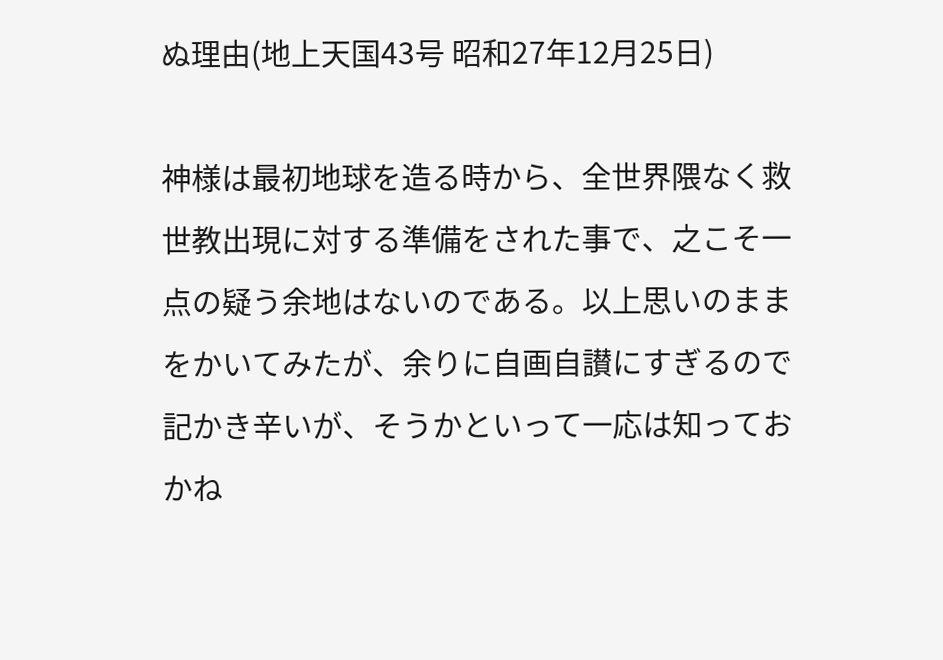ぬ理由(地上天国43号 昭和27年12月25日)

神様は最初地球を造る時から、全世界隈なく救世教出現に対する準備をされた事で、之こそ一点の疑う余地はないのである。以上思いのままをかいてみたが、余りに自画自讃にすぎるので記かき辛いが、そうかといって一応は知っておかね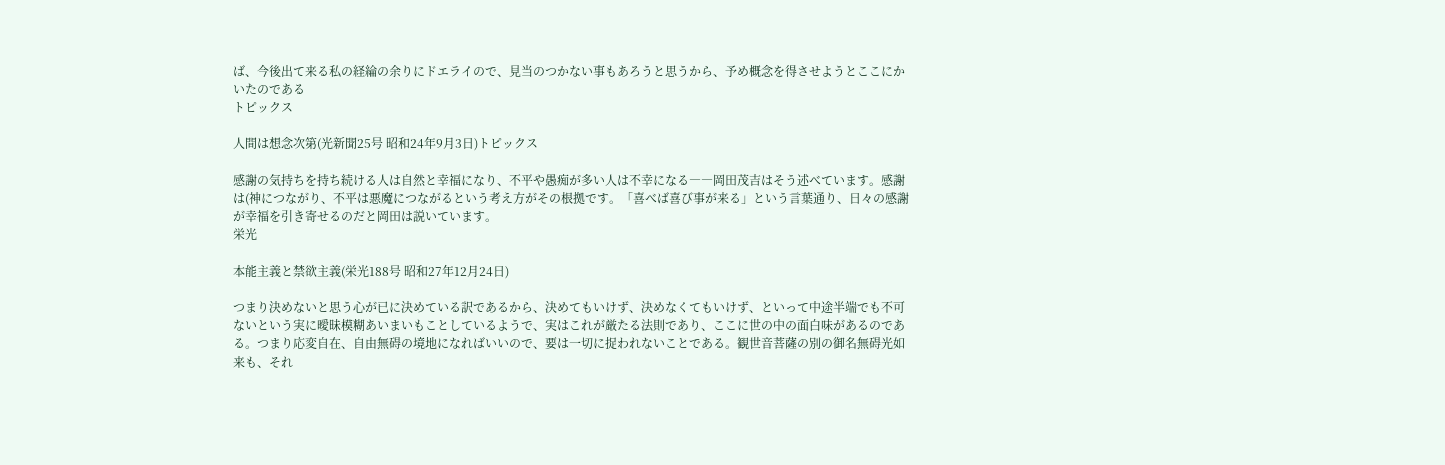ば、今後出て来る私の経綸の余りにドエライので、見当のつかない事もあろうと思うから、予め概念を得させようとここにかいたのである
トピックス

人間は想念次第(光新聞25号 昭和24年9月3日)トピックス

感謝の気持ちを持ち続ける人は自然と幸福になり、不平や愚痴が多い人は不幸になる――岡田茂吉はそう述べています。感謝は(神につながり、不平は悪魔につながるという考え方がその根拠です。「喜べば喜び事が来る」という言葉通り、日々の感謝が幸福を引き寄せるのだと岡田は説いています。
栄光

本能主義と禁欲主義(栄光188号 昭和27年12月24日)

つまり決めないと思う心が已に決めている訳であるから、決めてもいけず、決めなくてもいけず、といって中途半端でも不可ないという実に曖昧模糊あいまいもことしているようで、実はこれが厳たる法則であり、ここに世の中の面白味があるのである。つまり応変自在、自由無碍の境地になればいいので、要は一切に捉われないことである。観世音菩薩の別の御名無碍光如来も、それ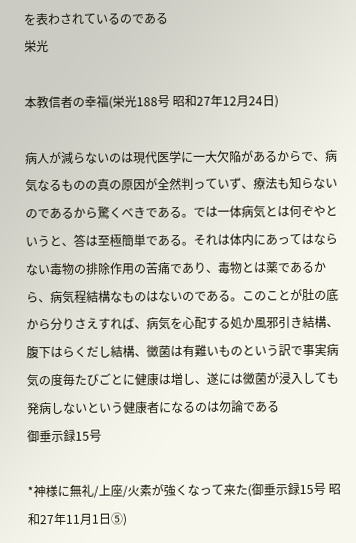を表わされているのである
栄光

本教信者の幸福(栄光188号 昭和27年12月24日)

病人が減らないのは現代医学に一大欠陥があるからで、病気なるものの真の原因が全然判っていず、療法も知らないのであるから驚くべきである。では一体病気とは何ぞやというと、答は至極簡単である。それは体内にあってはならない毒物の排除作用の苦痛であり、毒物とは薬であるから、病気程結構なものはないのである。このことが肚の底から分りさえすれば、病気を心配する処か風邪引き結構、腹下はらくだし結構、黴菌は有難いものという訳で事実病気の度毎たびごとに健康は増し、遂には黴菌が浸入しても発病しないという健康者になるのは勿論である
御垂示録15号

*神様に無礼/上座/火素が強くなって来た(御垂示録15号 昭和27年11月1日⑤)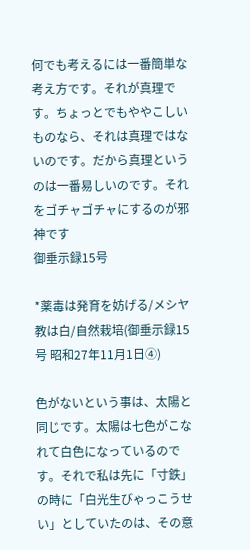何でも考えるには一番簡単な考え方です。それが真理です。ちょっとでもややこしいものなら、それは真理ではないのです。だから真理というのは一番易しいのです。それをゴチャゴチャにするのが邪神です
御垂示録15号

*薬毒は発育を妨げる/メシヤ教は白/自然栽培(御垂示録15号 昭和27年11月1日④)

色がないという事は、太陽と同じです。太陽は七色がこなれて白色になっているのです。それで私は先に「寸鉄」の時に「白光生びゃっこうせい」としていたのは、その意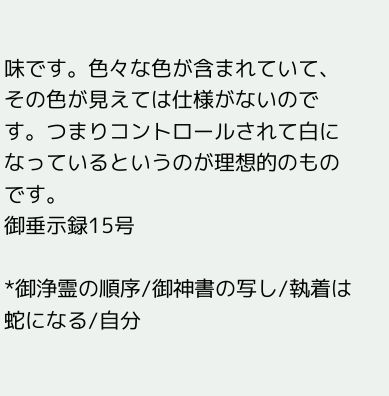味です。色々な色が含まれていて、その色が見えては仕様がないのです。つまりコントロールされて白になっているというのが理想的のものです。
御垂示録15号

*御浄霊の順序/御神書の写し/執着は蛇になる/自分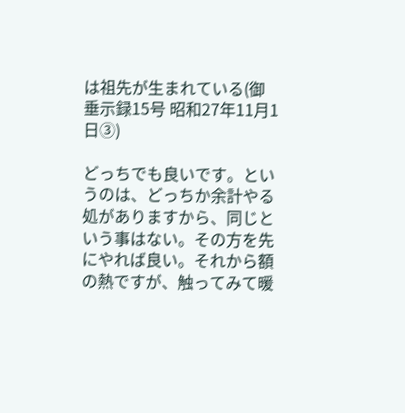は祖先が生まれている(御垂示録15号 昭和27年11月1日③)

どっちでも良いです。というのは、どっちか余計やる処がありますから、同じという事はない。その方を先にやれば良い。それから額の熱ですが、触ってみて暖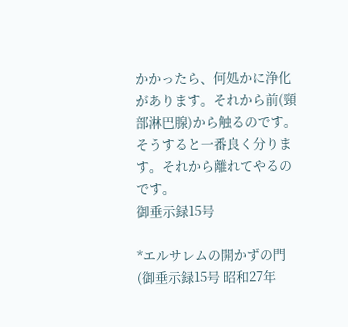かかったら、何処かに浄化があります。それから前(頸部淋巴腺)から触るのです。そうすると一番良く分ります。それから離れてやるのです。
御垂示録15号

*エルサレムの開かずの門(御垂示録15号 昭和27年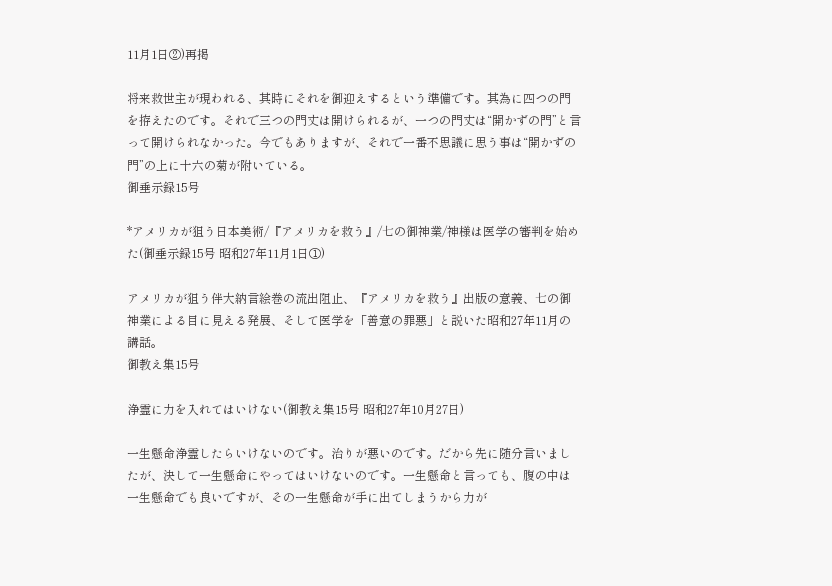11月1日②)再掲

将来救世主が現われる、其時にそれを御迎えするという準備です。其為に四つの門を拵えたのです。それで三つの門丈は開けられるが、一つの門丈は“開かずの門”と言って開けられなかった。今でもありますが、それで一番不思議に思う事は“開かずの門”の上に十六の菊が附いている。
御垂示録15号

*アメリカが狙う日本美術/『アメリカを救う』/七の御神業/神様は医学の審判を始めた(御垂示録15号 昭和27年11月1日①)

アメリカが狙う伴大納言絵巻の流出阻止、『アメリカを救う』出版の意義、七の御神業による目に見える発展、そして医学を「善意の罪悪」と説いた昭和27年11月の講話。
御教え集15号

浄霊に力を入れてはいけない(御教え集15号 昭和27年10月27日)

一生懸命浄霊したらいけないのです。治りが悪いのです。だから先に随分言いましたが、決して一生懸命にやってはいけないのです。一生懸命と言っても、腹の中は一生懸命でも良いですが、その一生懸命が手に出てしまうから力が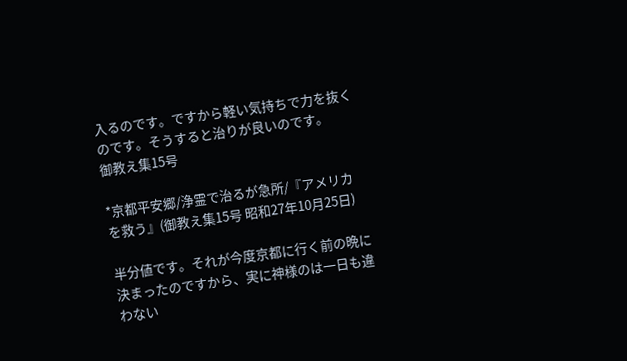入るのです。ですから軽い気持ちで力を抜くのです。そうすると治りが良いのです。
御教え集15号

*京都平安郷/浄霊で治るが急所/『アメリカを救う』(御教え集15号 昭和27年10月25日)

半分値です。それが今度京都に行く前の晩に決まったのですから、実に神様のは一日も違わない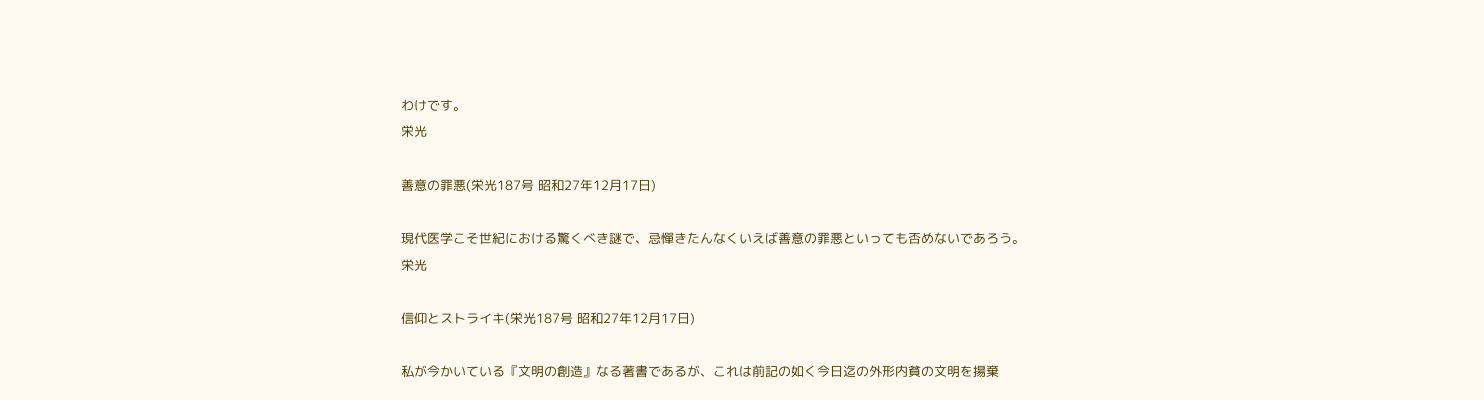わけです。
栄光

善意の罪悪(栄光187号 昭和27年12月17日)

現代医学こそ世紀における驚くべき謎で、忌憚きたんなくいえば善意の罪悪といっても否めないであろう。
栄光

信仰とストライキ(栄光187号 昭和27年12月17日)

私が今かいている『文明の創造』なる著書であるが、これは前記の如く今日迄の外形内貧の文明を揚棄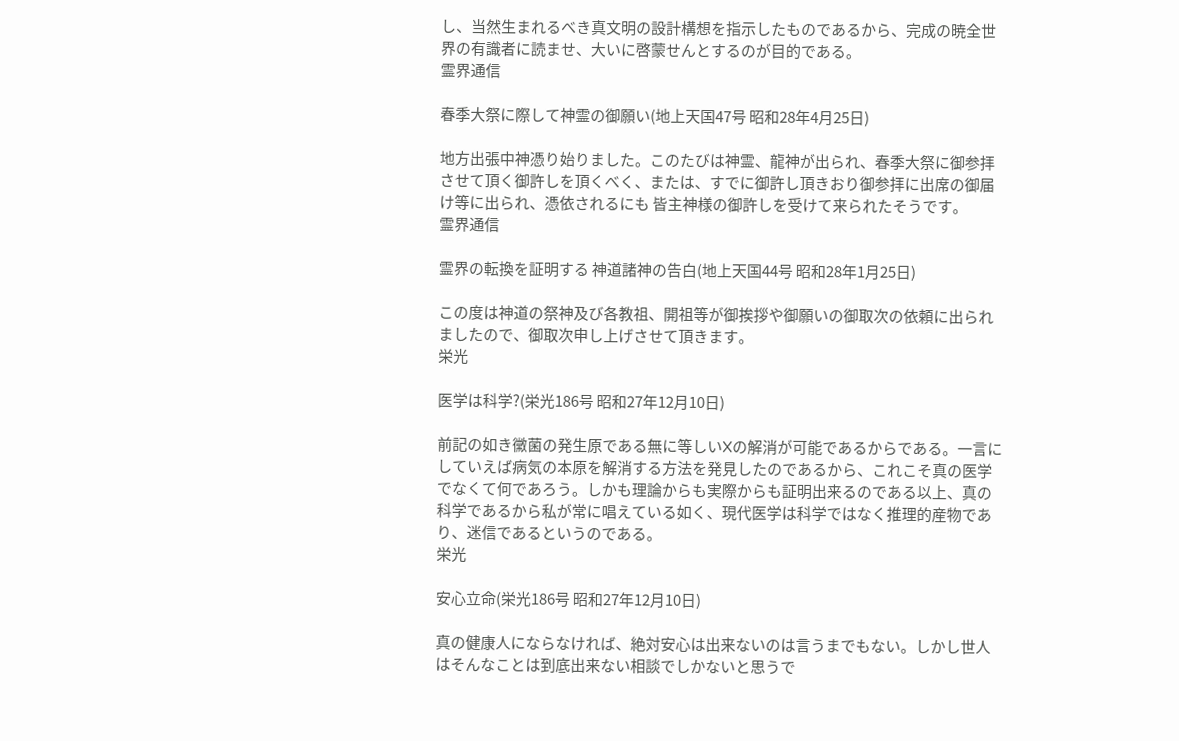し、当然生まれるべき真文明の設計構想を指示したものであるから、完成の暁全世界の有識者に読ませ、大いに啓蒙せんとするのが目的である。
霊界通信

春季大祭に際して神霊の御願い(地上天国47号 昭和28年4月25日)

地方出張中神憑り始りました。このたびは神霊、龍神が出られ、春季大祭に御参拝させて頂く御許しを頂くべく、または、すでに御許し頂きおり御参拝に出席の御届け等に出られ、憑依されるにも 皆主神様の御許しを受けて来られたそうです。
霊界通信

霊界の転換を証明する 神道諸神の告白(地上天国44号 昭和28年1月25日)

この度は神道の祭神及び各教祖、開祖等が御挨拶や御願いの御取次の依頼に出られましたので、御取次申し上げさせて頂きます。
栄光

医学は科学?(栄光186号 昭和27年12月10日)

前記の如き黴菌の発生原である無に等しいXの解消が可能であるからである。一言にしていえば病気の本原を解消する方法を発見したのであるから、これこそ真の医学でなくて何であろう。しかも理論からも実際からも証明出来るのである以上、真の科学であるから私が常に唱えている如く、現代医学は科学ではなく推理的産物であり、迷信であるというのである。
栄光

安心立命(栄光186号 昭和27年12月10日)

真の健康人にならなければ、絶対安心は出来ないのは言うまでもない。しかし世人はそんなことは到底出来ない相談でしかないと思うで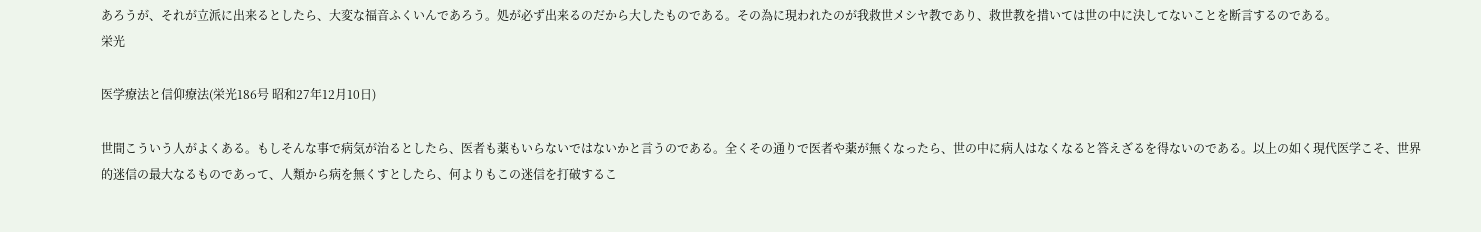あろうが、それが立派に出来るとしたら、大変な福音ふくいんであろう。処が必ず出来るのだから大したものである。その為に現われたのが我救世メシヤ教であり、救世教を措いては世の中に決してないことを断言するのである。
栄光

医学療法と信仰療法(栄光186号 昭和27年12月10日)

世間こういう人がよくある。もしそんな事で病気が治るとしたら、医者も薬もいらないではないかと言うのである。全くその通りで医者や薬が無くなったら、世の中に病人はなくなると答えざるを得ないのである。以上の如く現代医学こそ、世界的迷信の最大なるものであって、人類から病を無くすとしたら、何よりもこの迷信を打破するこ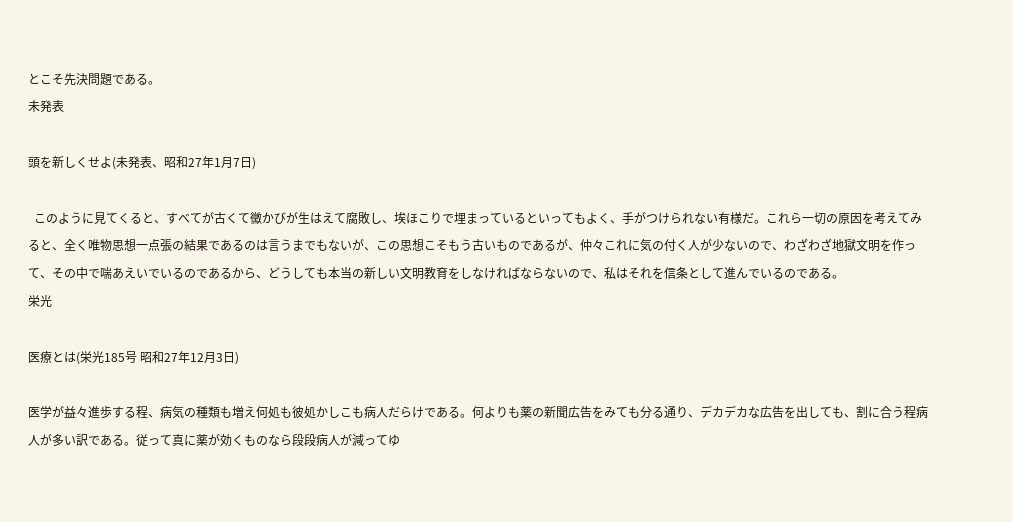とこそ先決問題である。
未発表

頭を新しくせよ(未発表、昭和27年1月7日)

  このように見てくると、すべてが古くて黴かびが生はえて腐敗し、埃ほこりで埋まっているといってもよく、手がつけられない有様だ。これら一切の原因を考えてみると、全く唯物思想一点張の結果であるのは言うまでもないが、この思想こそもう古いものであるが、仲々これに気の付く人が少ないので、わざわざ地獄文明を作って、その中で喘あえいでいるのであるから、どうしても本当の新しい文明教育をしなければならないので、私はそれを信条として進んでいるのである。
栄光

医療とは(栄光185号 昭和27年12月3日)

医学が益々進歩する程、病気の種類も増え何処も彼処かしこも病人だらけである。何よりも薬の新聞広告をみても分る通り、デカデカな広告を出しても、割に合う程病人が多い訳である。従って真に薬が効くものなら段段病人が減ってゆ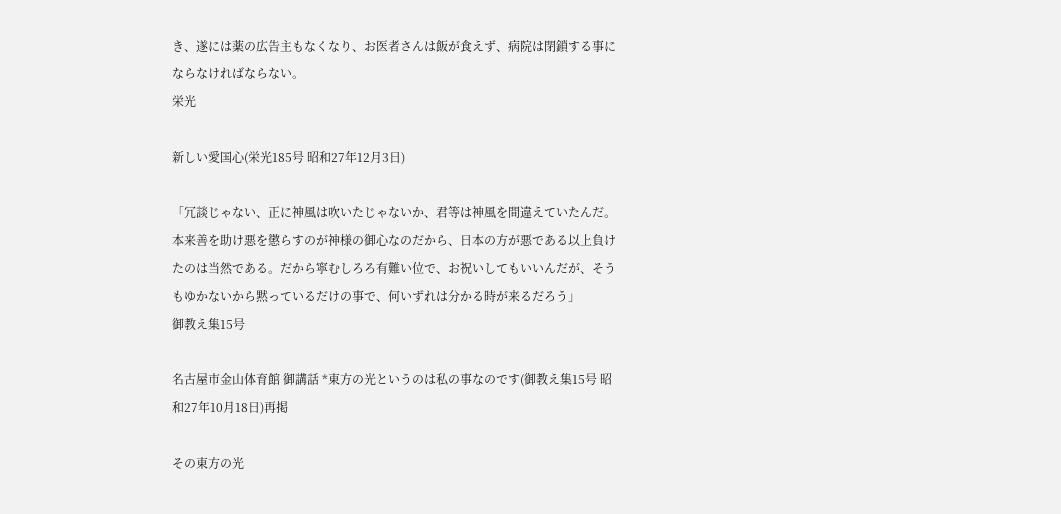き、遂には薬の広告主もなくなり、お医者さんは飯が食えず、病院は閉鎖する事にならなければならない。
栄光

新しい愛国心(栄光185号 昭和27年12月3日)

「冗談じゃない、正に神風は吹いたじゃないか、君等は神風を間違えていたんだ。本来善を助け悪を懲らすのが神様の御心なのだから、日本の方が悪である以上負けたのは当然である。だから寧むしろろ有難い位で、お祝いしてもいいんだが、そうもゆかないから黙っているだけの事で、何いずれは分かる時が来るだろう」
御教え集15号

名古屋市金山体育館 御講話 *東方の光というのは私の事なのです(御教え集15号 昭和27年10月18日)再掲

その東方の光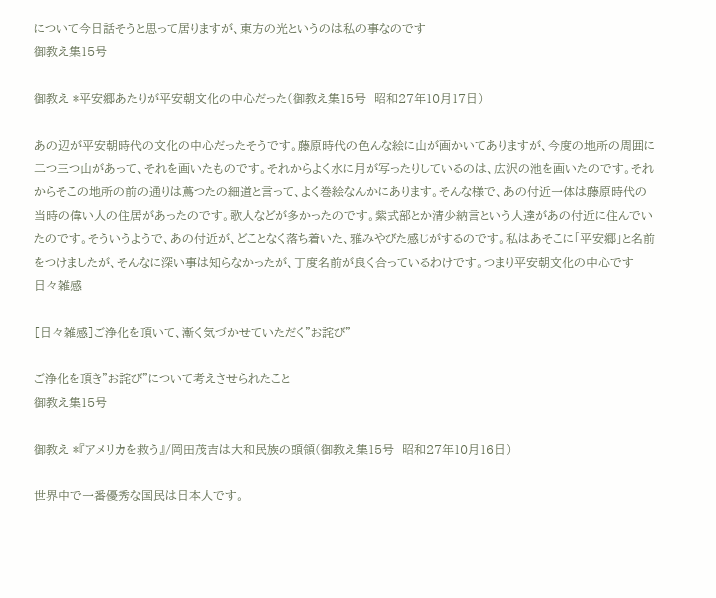について今日話そうと思って居りますが、東方の光というのは私の事なのです
御教え集15号

御教え *平安郷あたりが平安朝文化の中心だった(御教え集15号  昭和27年10月17日)

あの辺が平安朝時代の文化の中心だったそうです。藤原時代の色んな絵に山が画かいてありますが、今度の地所の周囲に二つ三つ山があって、それを画いたものです。それからよく水に月が写ったりしているのは、広沢の池を画いたのです。それからそこの地所の前の通りは蔦つたの細道と言って、よく巻絵なんかにあります。そんな様で、あの付近一体は藤原時代の当時の偉い人の住居があったのです。歌人などが多かったのです。紫式部とか清少納言という人達があの付近に住んでいたのです。そういうようで、あの付近が、どことなく落ち着いた、雅みやびた感じがするのです。私はあそこに「平安郷」と名前をつけましたが、そんなに深い事は知らなかったが、丁度名前が良く合っているわけです。つまり平安朝文化の中心です
日々雑感

[日々雑感]ご浄化を頂いて、漸く気づかせていただく”お詫び”

ご浄化を頂き”お詫び”について考えさせられたこと
御教え集15号

御教え *『アメリカを救う』/岡田茂吉は大和民族の頭領(御教え集15号  昭和27年10月16日)

世界中で一番優秀な国民は日本人です。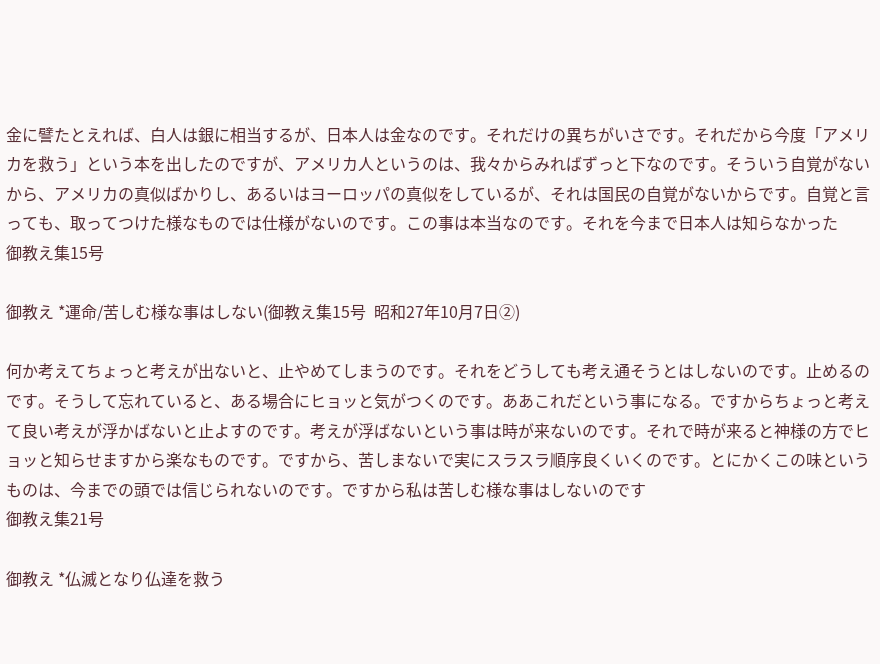金に譬たとえれば、白人は銀に相当するが、日本人は金なのです。それだけの異ちがいさです。それだから今度「アメリカを救う」という本を出したのですが、アメリカ人というのは、我々からみればずっと下なのです。そういう自覚がないから、アメリカの真似ばかりし、あるいはヨーロッパの真似をしているが、それは国民の自覚がないからです。自覚と言っても、取ってつけた様なものでは仕様がないのです。この事は本当なのです。それを今まで日本人は知らなかった
御教え集15号

御教え *運命/苦しむ様な事はしない(御教え集15号  昭和27年10月7日②)

何か考えてちょっと考えが出ないと、止やめてしまうのです。それをどうしても考え通そうとはしないのです。止めるのです。そうして忘れていると、ある場合にヒョッと気がつくのです。ああこれだという事になる。ですからちょっと考えて良い考えが浮かばないと止よすのです。考えが浮ばないという事は時が来ないのです。それで時が来ると神様の方でヒョッと知らせますから楽なものです。ですから、苦しまないで実にスラスラ順序良くいくのです。とにかくこの味というものは、今までの頭では信じられないのです。ですから私は苦しむ様な事はしないのです
御教え集21号

御教え *仏滅となり仏達を救う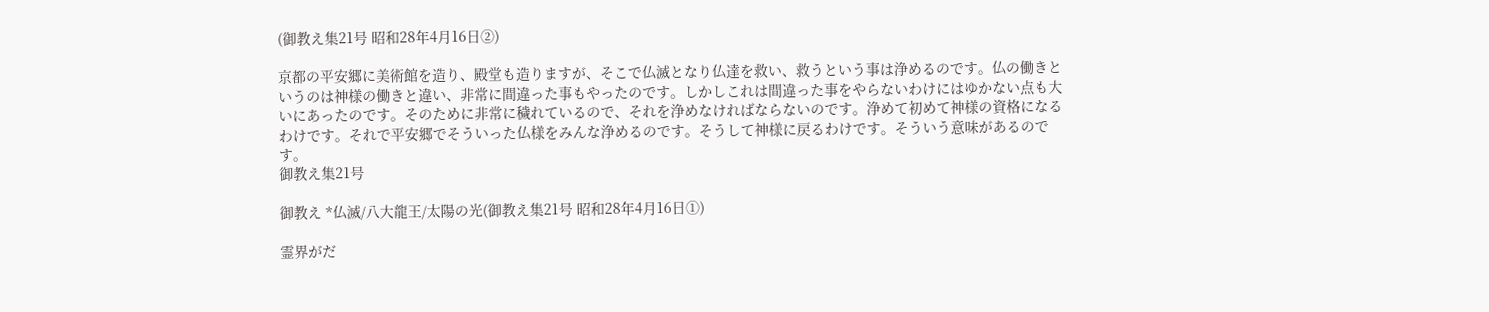(御教え集21号 昭和28年4月16日②)

京都の平安郷に美術館を造り、殿堂も造りますが、そこで仏滅となり仏達を救い、救うという事は浄めるのです。仏の働きというのは神様の働きと違い、非常に間違った事もやったのです。しかしこれは間違った事をやらないわけにはゆかない点も大いにあったのです。そのために非常に穢れているので、それを浄めなければならないのです。浄めて初めて神様の資格になるわけです。それで平安郷でそういった仏様をみんな浄めるのです。そうして神様に戻るわけです。そういう意味があるのです。
御教え集21号

御教え *仏滅/八大龍王/太陽の光(御教え集21号 昭和28年4月16日①)

霊界がだ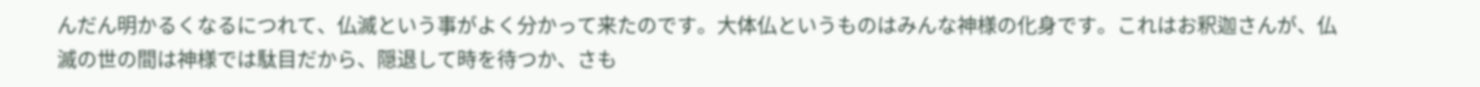んだん明かるくなるにつれて、仏滅という事がよく分かって来たのです。大体仏というものはみんな神様の化身です。これはお釈迦さんが、仏滅の世の間は神様では駄目だから、隠退して時を待つか、さも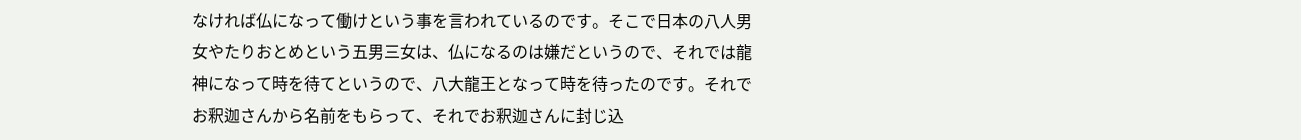なければ仏になって働けという事を言われているのです。そこで日本の八人男女やたりおとめという五男三女は、仏になるのは嫌だというので、それでは龍神になって時を待てというので、八大龍王となって時を待ったのです。それでお釈迦さんから名前をもらって、それでお釈迦さんに封じ込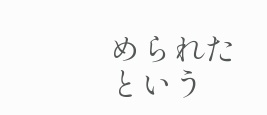められたという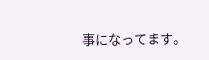事になってます。